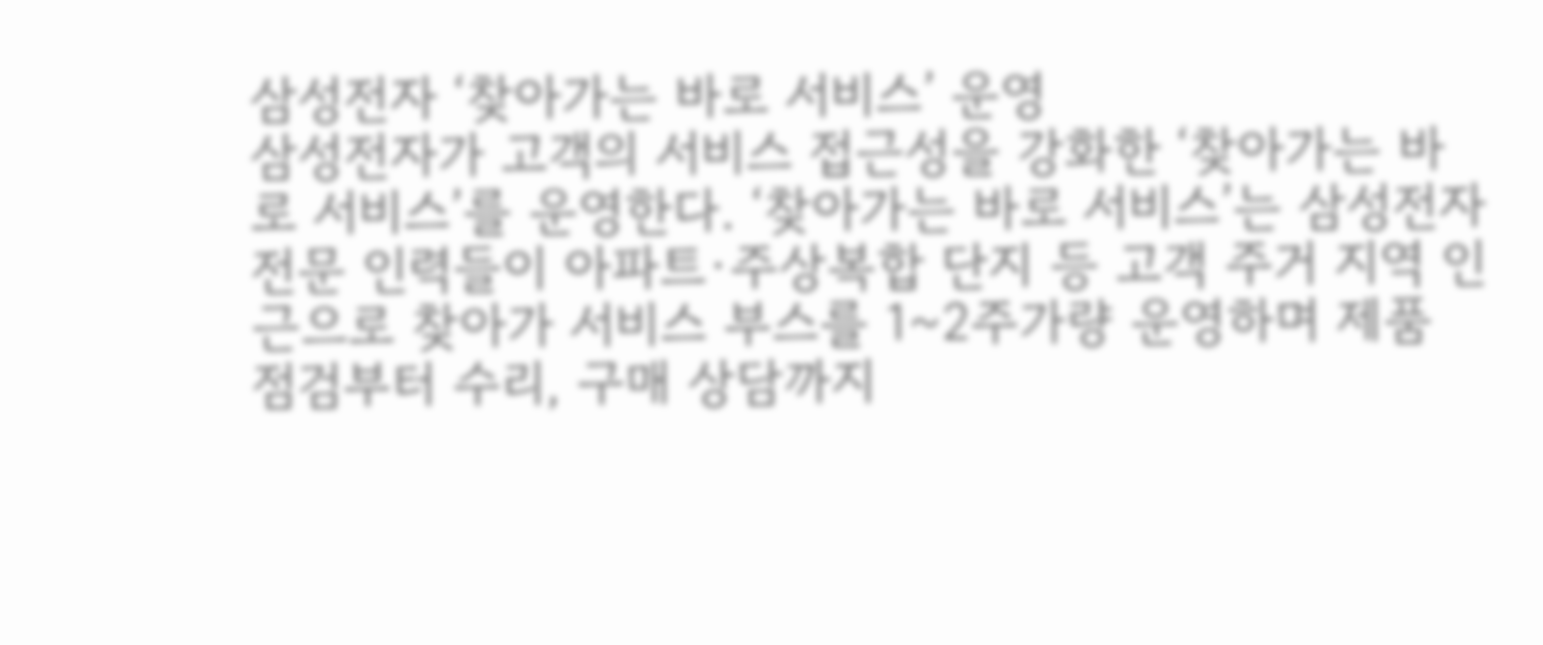삼성전자 ‘찾아가는 바로 서비스’ 운영
삼성전자가 고객의 서비스 접근성을 강화한 ‘찾아가는 바로 서비스’를 운영한다. ‘찾아가는 바로 서비스’는 삼성전자 전문 인력들이 아파트·주상복합 단지 등 고객 주거 지역 인근으로 찾아가 서비스 부스를 1~2주가량 운영하며 제품 점검부터 수리, 구매 상담까지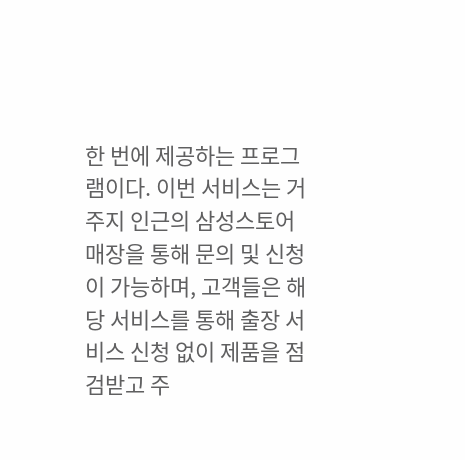한 번에 제공하는 프로그램이다. 이번 서비스는 거주지 인근의 삼성스토어 매장을 통해 문의 및 신청이 가능하며, 고객들은 해당 서비스를 통해 출장 서비스 신청 없이 제품을 점검받고 주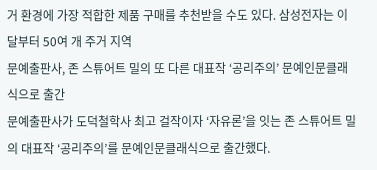거 환경에 가장 적합한 제품 구매를 추천받을 수도 있다. 삼성전자는 이달부터 50여 개 주거 지역
문예출판사, 존 스튜어트 밀의 또 다른 대표작 ‘공리주의’ 문예인문클래식으로 출간
문예출판사가 도덕철학사 최고 걸작이자 ‘자유론’을 잇는 존 스튜어트 밀의 대표작 ‘공리주의’를 문예인문클래식으로 출간했다.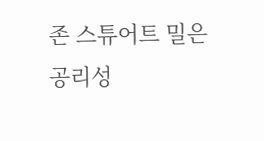존 스튜어트 밀은 공리성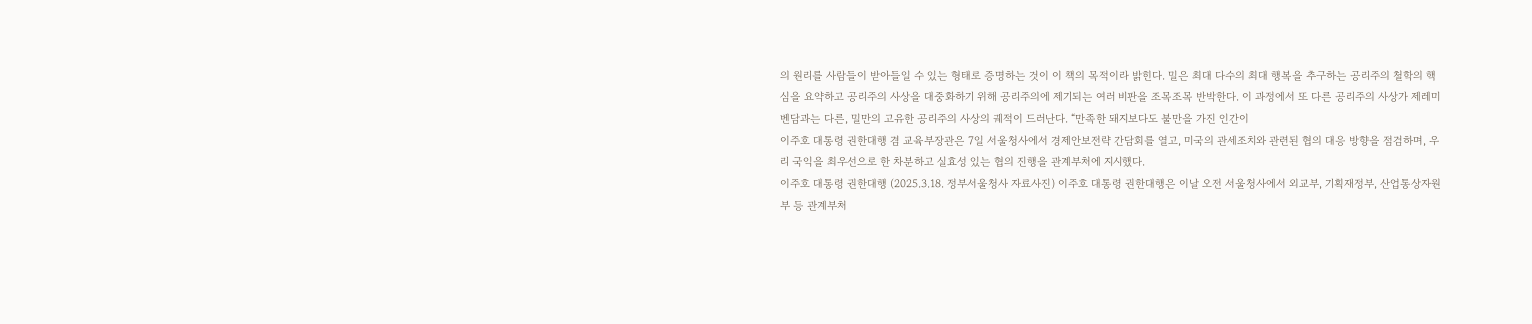의 원리를 사람들이 받아들일 수 있는 형태로 증명하는 것이 이 책의 목적이라 밝힌다. 밀은 최대 다수의 최대 행복을 추구하는 공리주의 철학의 핵심을 요약하고 공리주의 사상을 대중화하기 위해 공리주의에 제기되는 여러 비판을 조목조목 반박한다. 이 과정에서 또 다른 공리주의 사상가 제레미 벤담과는 다른, 밀만의 고유한 공리주의 사상의 궤적이 드러난다. “만족한 돼지보다도 불만을 가진 인간이
이주호 대통령 권한대행 겸 교육부장관은 7일 서울청사에서 경제안보전략 간담회를 열고, 미국의 관세조치와 관련된 협의 대응 방향을 점검하며, 우리 국익을 최우선으로 한 차분하고 실효성 있는 협의 진행을 관계부처에 지시했다.
이주호 대통령 권한대행 (2025.3.18. 정부서울청사 자료사진) 이주호 대통령 권한대행은 이날 오전 서울청사에서 외교부, 기획재정부, 산업통상자원부 등 관계부처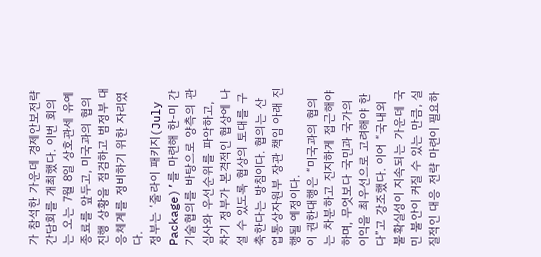가 참석한 가운데 경제안보전략 간담회를 개최했다. 이번 회의는 오는 7월 8일 상호관세 유예 종료를 앞두고, 미국과의 협의 진행 상황을 점검하고 범정부 대응체계를 정비하기 위한 자리였다.
정부는 ‘줄라이 패키지(July Package)’를 마련해 한-미 간 기술협의를 바탕으로 양측의 관심사와 우선순위를 파악하고, 차기 정부가 본격적인 협상에 나설 수 있도록 협상의 토대를 구축한다는 방침이다. 협의는 산업통상자원부 장관 책임 아래 진행될 예정이다.
이 권한대행은 “미국과의 협의는 차분하고 진지하게 접근해야 하며, 무엇보다 국민과 국가의 이익을 최우선으로 고려해야 한다”고 강조했다. 이어 “국내외 불확실성이 지속되는 가운데 국민 불안이 커질 수 있는 만큼, 실질적인 대응 전략 마련이 필요하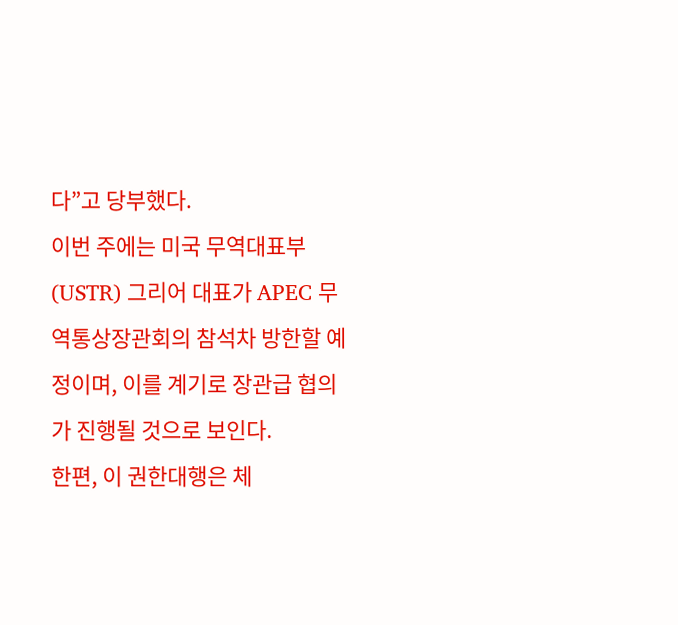다”고 당부했다.
이번 주에는 미국 무역대표부(USTR) 그리어 대표가 APEC 무역통상장관회의 참석차 방한할 예정이며, 이를 계기로 장관급 협의가 진행될 것으로 보인다.
한편, 이 권한대행은 체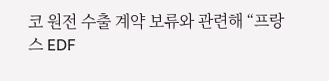코 원전 수출 계약 보류와 관련해 “프랑스 EDF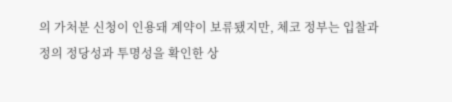의 가처분 신청이 인용돼 계약이 보류됐지만, 체코 정부는 입찰과정의 정당성과 투명성을 확인한 상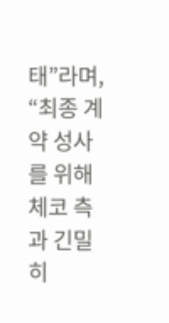태”라며, “최종 계약 성사를 위해 체코 측과 긴밀히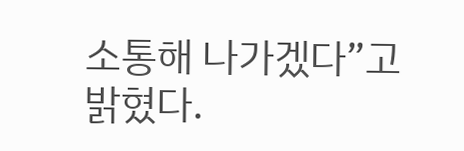소통해 나가겠다”고 밝혔다.